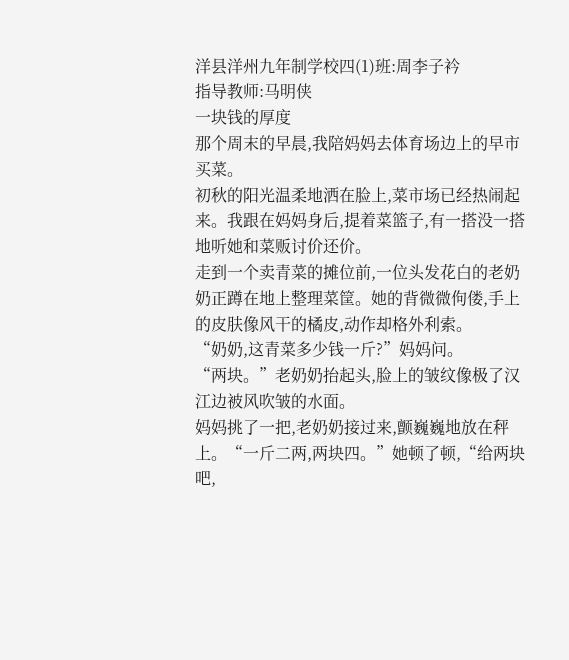洋县洋州九年制学校四(1)班:周李子衿
指导教师:马明侠
一块钱的厚度
那个周末的早晨,我陪妈妈去体育场边上的早市买菜。
初秋的阳光温柔地洒在脸上,菜市场已经热闹起来。我跟在妈妈身后,提着菜篮子,有一搭没一搭地听她和菜贩讨价还价。
走到一个卖青菜的摊位前,一位头发花白的老奶奶正蹲在地上整理菜筐。她的背微微佝偻,手上的皮肤像风干的橘皮,动作却格外利索。
“奶奶,这青菜多少钱一斤?”妈妈问。
“两块。”老奶奶抬起头,脸上的皱纹像极了汉江边被风吹皱的水面。
妈妈挑了一把,老奶奶接过来,颤巍巍地放在秤上。“一斤二两,两块四。”她顿了顿,“给两块吧,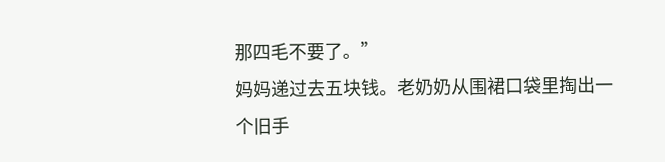那四毛不要了。”
妈妈递过去五块钱。老奶奶从围裙口袋里掏出一个旧手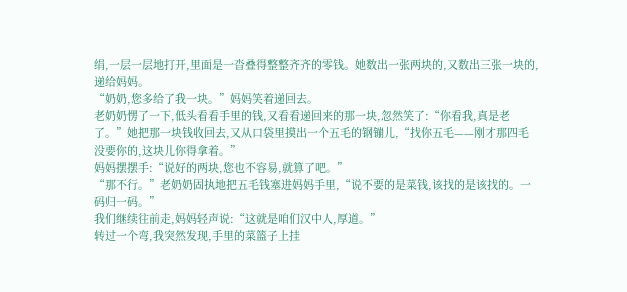绢,一层一层地打开,里面是一沓叠得整整齐齐的零钱。她数出一张两块的,又数出三张一块的,递给妈妈。
“奶奶,您多给了我一块。”妈妈笑着递回去。
老奶奶愣了一下,低头看看手里的钱,又看看递回来的那一块,忽然笑了:“你看我,真是老了。”她把那一块钱收回去,又从口袋里摸出一个五毛的钢镚儿,“找你五毛——刚才那四毛没要你的,这块儿你得拿着。”
妈妈摆摆手:“说好的两块,您也不容易,就算了吧。”
“那不行。”老奶奶固执地把五毛钱塞进妈妈手里,“说不要的是菜钱,该找的是该找的。一码归一码。”
我们继续往前走,妈妈轻声说:“这就是咱们汉中人,厚道。”
转过一个弯,我突然发现,手里的菜篮子上挂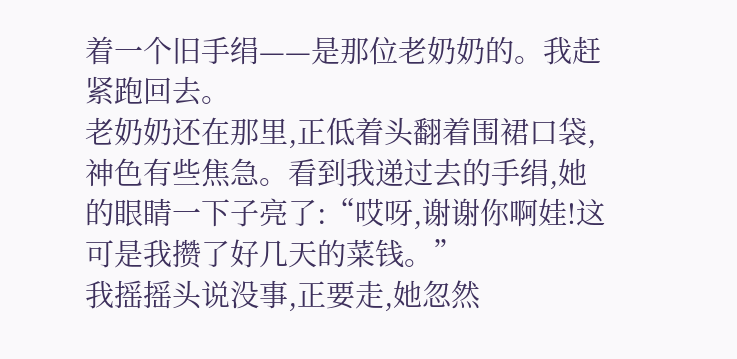着一个旧手绢——是那位老奶奶的。我赶紧跑回去。
老奶奶还在那里,正低着头翻着围裙口袋,神色有些焦急。看到我递过去的手绢,她的眼睛一下子亮了:“哎呀,谢谢你啊娃!这可是我攒了好几天的菜钱。”
我摇摇头说没事,正要走,她忽然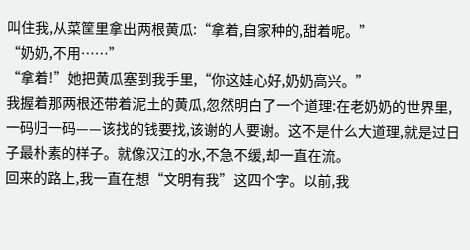叫住我,从菜筐里拿出两根黄瓜:“拿着,自家种的,甜着呢。”
“奶奶,不用……”
“拿着!”她把黄瓜塞到我手里,“你这娃心好,奶奶高兴。”
我握着那两根还带着泥土的黄瓜,忽然明白了一个道理:在老奶奶的世界里,一码归一码——该找的钱要找,该谢的人要谢。这不是什么大道理,就是过日子最朴素的样子。就像汉江的水,不急不缓,却一直在流。
回来的路上,我一直在想“文明有我”这四个字。以前,我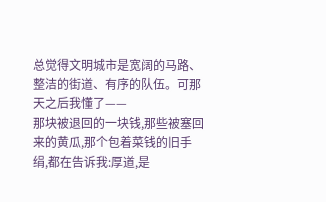总觉得文明城市是宽阔的马路、整洁的街道、有序的队伍。可那天之后我懂了——
那块被退回的一块钱,那些被塞回来的黄瓜,那个包着菜钱的旧手绢,都在告诉我:厚道,是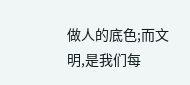做人的底色;而文明,是我们每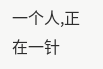一个人,正在一针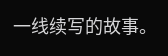一线续写的故事。